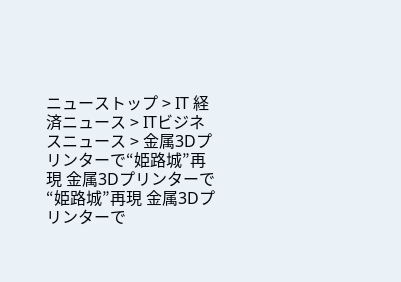ニューストップ > IT 経済ニュース > ITビジネスニュース > 金属3Dプリンターで“姫路城”再現 金属3Dプリンターで“姫路城”再現 金属3Dプリンターで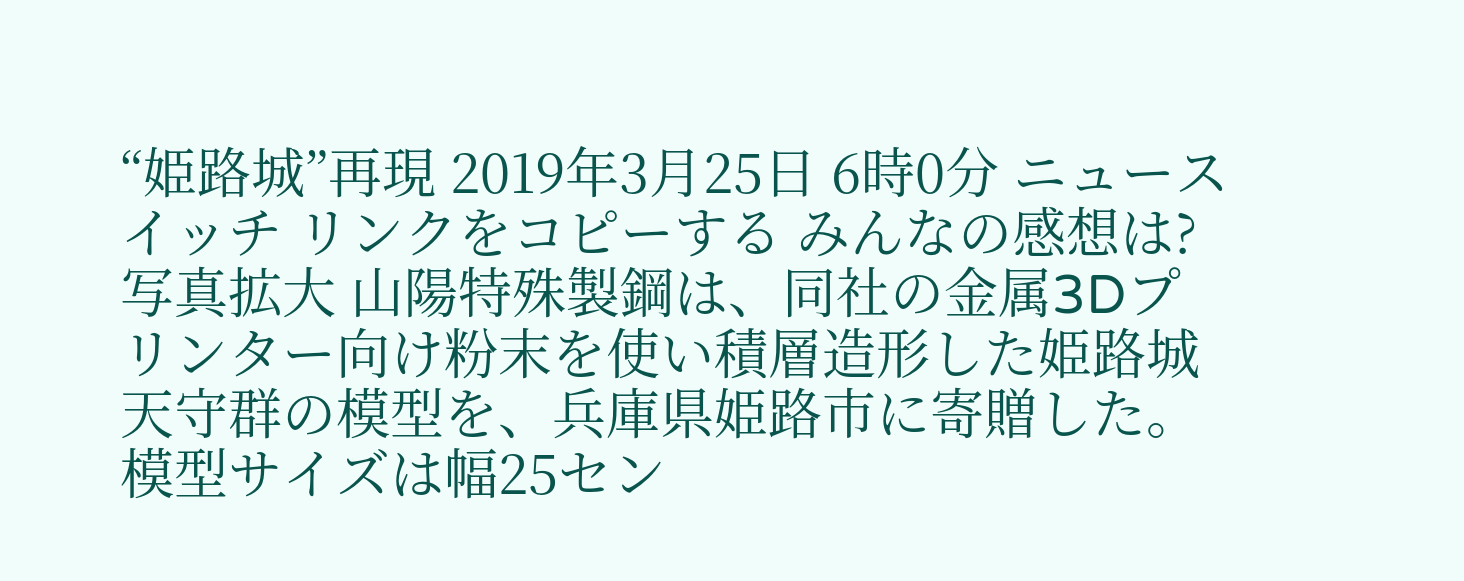“姫路城”再現 2019年3月25日 6時0分 ニュースイッチ リンクをコピーする みんなの感想は? 写真拡大 山陽特殊製鋼は、同社の金属3Dプリンター向け粉末を使い積層造形した姫路城天守群の模型を、兵庫県姫路市に寄贈した。模型サイズは幅25セン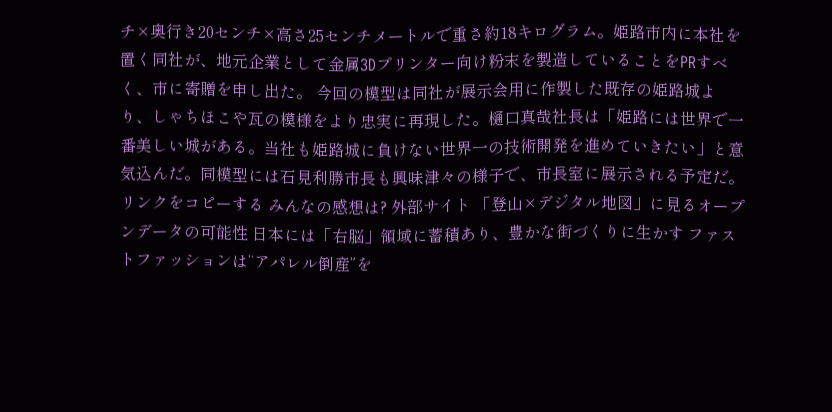チ×奥行き20センチ×高さ25センチメートルで重さ約18キログラム。姫路市内に本社を置く同社が、地元企業として金属3Dプリンター向け粉末を製造していることをPRすべく、市に寄贈を申し出た。 今回の模型は同社が展示会用に作製した既存の姫路城より、しゃちほこや瓦の模様をより忠実に再現した。樋口真哉社長は「姫路には世界で一番美しい城がある。当社も姫路城に負けない世界一の技術開発を進めていきたい」と意気込んだ。同模型には石見利勝市長も興味津々の様子で、市長室に展示される予定だ。 リンクをコピーする みんなの感想は? 外部サイト 「登山×デジタル地図」に見るオープンデータの可能性 日本には「右脳」領域に蓄積あり、豊かな街づくりに生かす ファストファッションは“アパレル倒産”を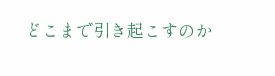どこまで引き起こすのか